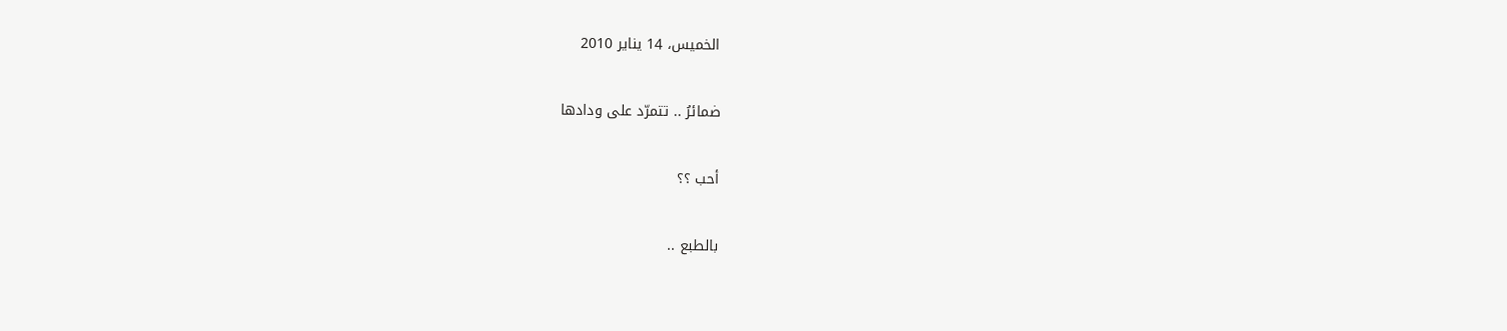الخميس، 14 يناير 2010

ضمائرُ .. تتمرّد على ودادها

أحب ؟؟

بالطبع ..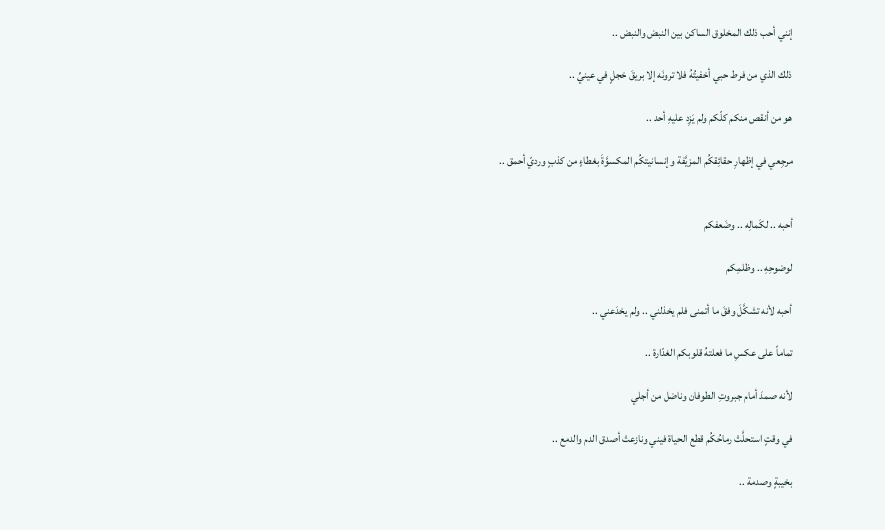إنني أحب ذلك المخلوق الساكن بين النبض والنبض ..

ذلك الذي من فرط حبي أخفيتُهُ فلا ترونَه إلا بريقَ خجلٍ في عينيِّ ..

هو من أنقص منكم كلّكم ولم يَزِد عليهِ أحد ..

مرجِعي في إظهارِ حقائِقكُم المزيَّفة و إنسانيتكُم المكسوَّةَ بغطاءٍ من كذبٍ ورديّ أحمق ..


أحبه .. لكَمالِه .. وضَعفكم

لوضوحِهِ .. وظلمِكم

أحبه لأنه تشكَّلَ وفقَ ما أتمنى فلم يخذلني .. ولم يخدَعني ..

تماماً على عكسِ ما فعلتهُ قلوبكم الغدّارة ..

لأنه صمدَ أمام جبروتِ الطوفان وناضل من أجلي

في وقتٍ استحلَّتْ رماحُكُم قطع الحياة فيني ونازعتْ أصدق الدم والدمع ..

بخيبةٍ وصدمة ..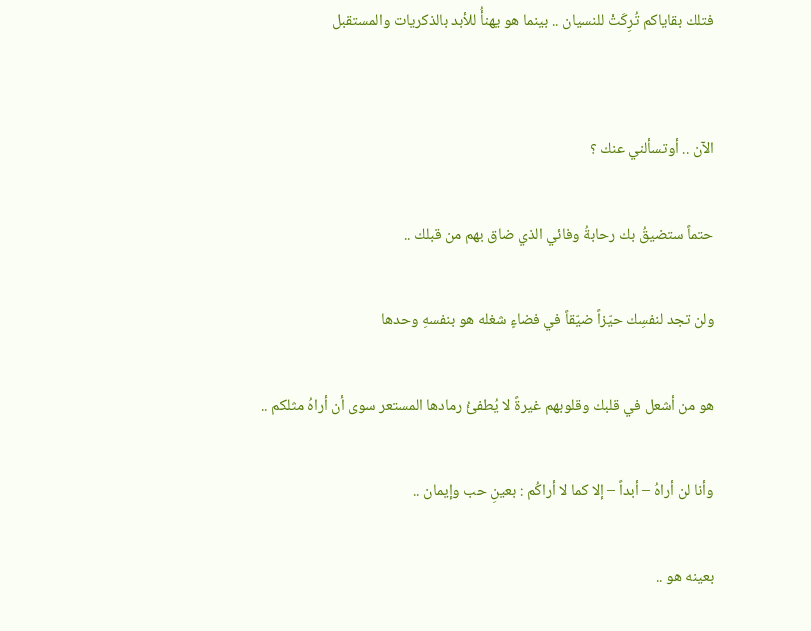فتلك بقاياكم تُرِكَتْ للنسيان .. بينما هو يهنأُ للأبد بالذكريات والمستقبل


الآن .. أوتسألني عنك ؟

حتماً ستضيقُ بك رحابةُ وفائي الذي ضاق بهم من قبلك ..

ولن تجد لنفسِك حيّزاً ضيّقاً في فضاءٍ شغله هو بنفسهِ وحدها

هو من أشعل في قلبك وقلوبهم غيرةً لا يُطفئُ رمادها المستعر سوى أن أراهُ مثلكم ..

وأنا لن أراهُ – أبداً – إلا كما لا أراكُم : بعينِ حب وإيمان ..

بعينه هو ..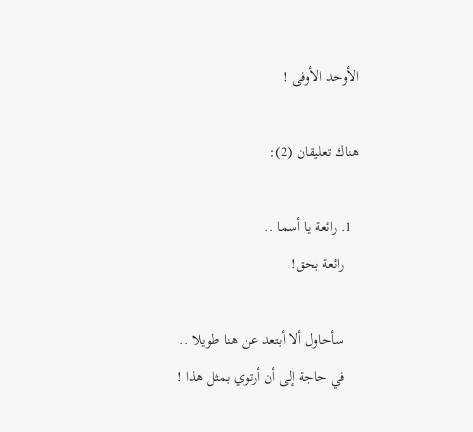الأوحد الأوفى !

هناك تعليقان (2):

  1. رائعة يا أسما ..
    رائعة بحق!

    سأحاول ألا أبتعد عن هنا طويلا ..
    في حاجة إلى أن أرتوي بمثل هذا !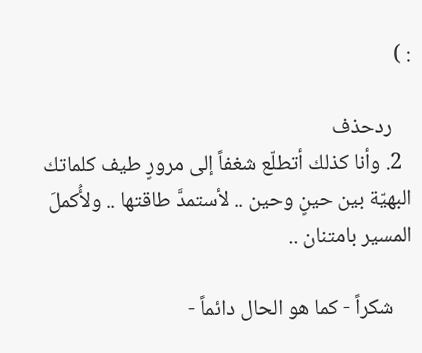: )

    ردحذف
  2. وأنا كذلك أتطلّع شغفاً إلى مرورٍ طيف كلماتك البهيّة بين حينٍ وحين .. لأستمدَّ طاقتها .. ولأُكملَ المسير بامتنان ..

    شكراً - كما هو الحال دائماً -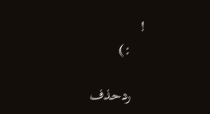!
    :)

    ردحذف